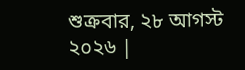শুক্রবার, ২৮ আগস্ট ২০২৬ |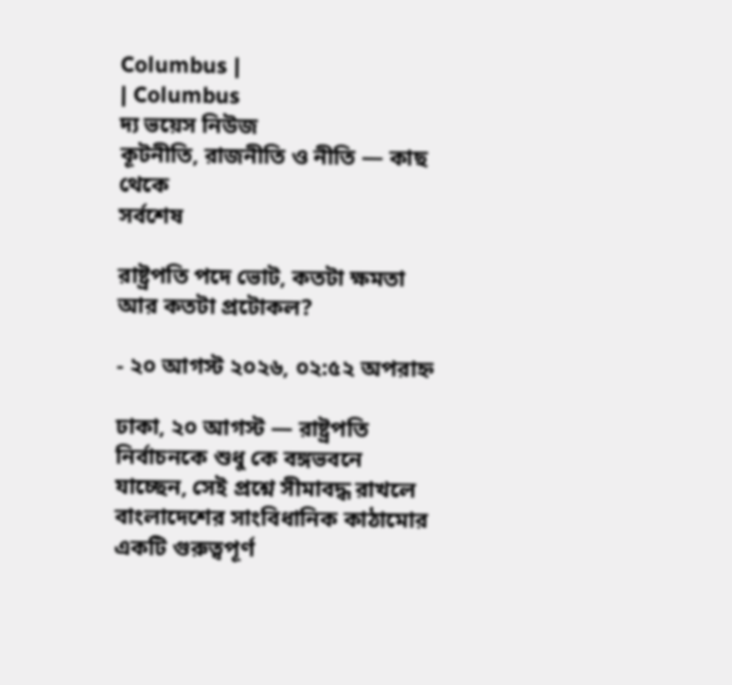Columbus |
| Columbus
দ্য ভয়েস নিউজ
কূটনীতি, রাজনীতি ও নীতি — কাছ থেকে
সর্বশেষ

রাষ্ট্রপতি পদে ভোট, কতটা ক্ষমতা আর কতটা প্রটোকল?

- ২০ আগস্ট ২০২৬, ০২:৫২ অপরাহ্ন

ঢাকা, ২০ আগস্ট — রাষ্ট্রপতি নির্বাচনকে শুধু কে বঙ্গভবনে যাচ্ছেন, সেই প্রশ্নে সীমাবদ্ধ রাখলে বাংলাদেশের সাংবিধানিক কাঠামোর একটি গুরুত্বপূর্ণ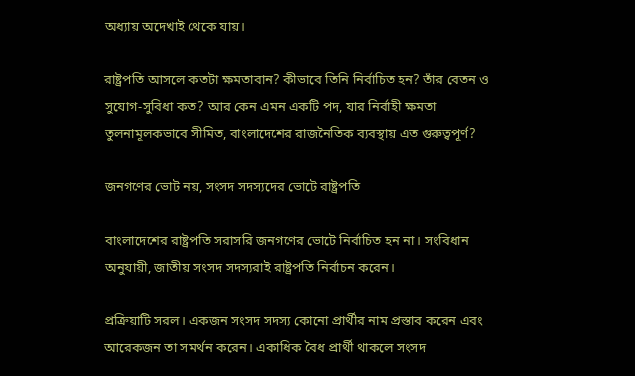অধ্যায় অদেখাই থেকে যায়।

রাষ্ট্রপতি আসলে কতটা ক্ষমতাবান? কীভাবে তিনি নির্বাচিত হন? তাঁর বেতন ও সুযোগ-সুবিধা কত? আর কেন এমন একটি পদ, যার নির্বাহী ক্ষমতা তুলনামূলকভাবে সীমিত, বাংলাদেশের রাজনৈতিক ব্যবস্থায় এত গুরুত্বপূর্ণ?

জনগণের ভোট নয়, সংসদ সদস্যদের ভোটে রাষ্ট্রপতি

বাংলাদেশের রাষ্ট্রপতি সরাসরি জনগণের ভোটে নির্বাচিত হন না। সংবিধান অনুযায়ী, জাতীয় সংসদ সদস্যরাই রাষ্ট্রপতি নির্বাচন করেন।

প্রক্রিয়াটি সরল। একজন সংসদ সদস্য কোনো প্রার্থীর নাম প্রস্তাব করেন এবং আরেকজন তা সমর্থন করেন। একাধিক বৈধ প্রার্থী থাকলে সংসদ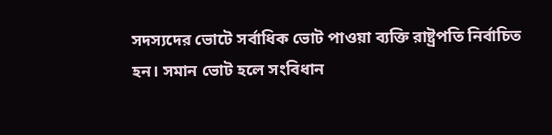সদস্যদের ভোটে সর্বাধিক ভোট পাওয়া ব্যক্তি রাষ্ট্রপতি নির্বাচিত হন। সমান ভোট হলে সংবিধান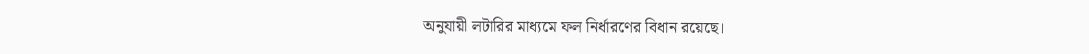অনুযায়ী লটারির মাধ্যমে ফল নির্ধারণের বিধান রয়েছে।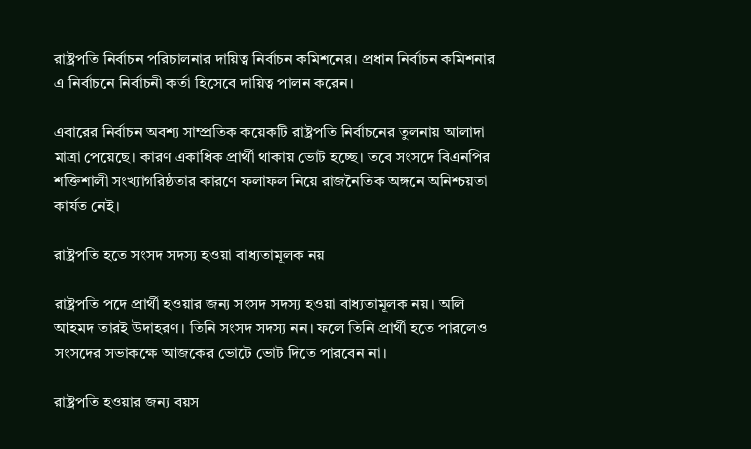রাষ্ট্রপতি নির্বাচন পরিচালনার দায়িত্ব নির্বাচন কমিশনের। প্রধান নির্বাচন কমিশনার এ নির্বাচনে নির্বাচনী কর্তা হিসেবে দায়িত্ব পালন করেন।

এবারের নির্বাচন অবশ্য সাম্প্রতিক কয়েকটি রাষ্ট্রপতি নির্বাচনের তুলনায় আলাদা মাত্রা পেয়েছে। কারণ একাধিক প্রার্থী থাকায় ভোট হচ্ছে। তবে সংসদে বিএনপির শক্তিশালী সংখ্যাগরিষ্ঠতার কারণে ফলাফল নিয়ে রাজনৈতিক অঙ্গনে অনিশ্চয়তা কার্যত নেই।

রাষ্ট্রপতি হতে সংসদ সদস্য হওয়া বাধ্যতামূলক নয়

রাষ্ট্রপতি পদে প্রার্থী হওয়ার জন্য সংসদ সদস্য হওয়া বাধ্যতামূলক নয়। অলি আহমদ তারই উদাহরণ। তিনি সংসদ সদস্য নন। ফলে তিনি প্রার্থী হতে পারলেও সংসদের সভাকক্ষে আজকের ভোটে ভোট দিতে পারবেন না।

রাষ্ট্রপতি হওয়ার জন্য বয়স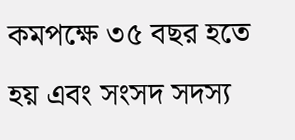কমপক্ষে ৩৫ বছর হতে হয় এবং সংসদ সদস্য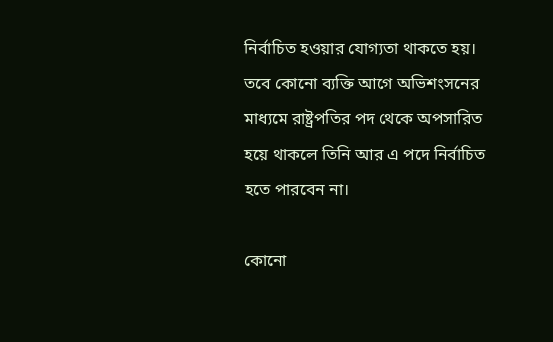নির্বাচিত হওয়ার যোগ্যতা থাকতে হয়। তবে কোনো ব্যক্তি আগে অভিশংসনের মাধ্যমে রাষ্ট্রপতির পদ থেকে অপসারিত হয়ে থাকলে তিনি আর এ পদে নির্বাচিত হতে পারবেন না।

কোনো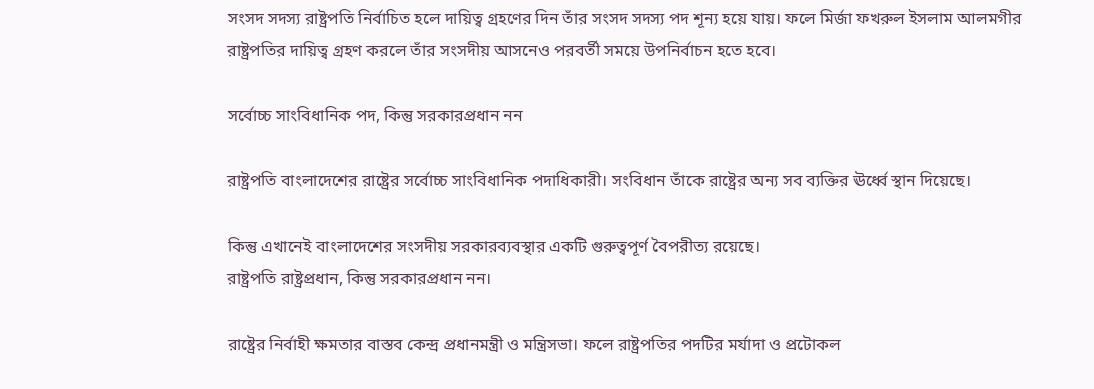সংসদ সদস্য রাষ্ট্রপতি নির্বাচিত হলে দায়িত্ব গ্রহণের দিন তাঁর সংসদ সদস্য পদ শূন্য হয়ে যায়। ফলে মির্জা ফখরুল ইসলাম আলমগীর রাষ্ট্রপতির দায়িত্ব গ্রহণ করলে তাঁর সংসদীয় আসনেও পরবর্তী সময়ে উপনির্বাচন হতে হবে।

সর্বোচ্চ সাংবিধানিক পদ, কিন্তু সরকারপ্রধান নন

রাষ্ট্রপতি বাংলাদেশের রাষ্ট্রের সর্বোচ্চ সাংবিধানিক পদাধিকারী। সংবিধান তাঁকে রাষ্ট্রের অন্য সব ব্যক্তির ঊর্ধ্বে স্থান দিয়েছে।

কিন্তু এখানেই বাংলাদেশের সংসদীয় সরকারব্যবস্থার একটি গুরুত্বপূর্ণ বৈপরীত্য রয়েছে।
রাষ্ট্রপতি রাষ্ট্রপ্রধান, কিন্তু সরকারপ্রধান নন।

রাষ্ট্রের নির্বাহী ক্ষমতার বাস্তব কেন্দ্র প্রধানমন্ত্রী ও মন্ত্রিসভা। ফলে রাষ্ট্রপতির পদটির মর্যাদা ও প্রটোকল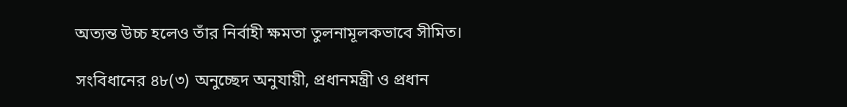অত্যন্ত উচ্চ হলেও তাঁর নির্বাহী ক্ষমতা তুলনামূলকভাবে সীমিত।

সংবিধানের ৪৮(৩) অনুচ্ছেদ অনুযায়ী, প্রধানমন্ত্রী ও প্রধান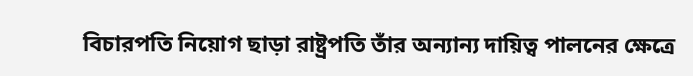বিচারপতি নিয়োগ ছাড়া রাষ্ট্রপতি তাঁর অন্যান্য দায়িত্ব পালনের ক্ষেত্রে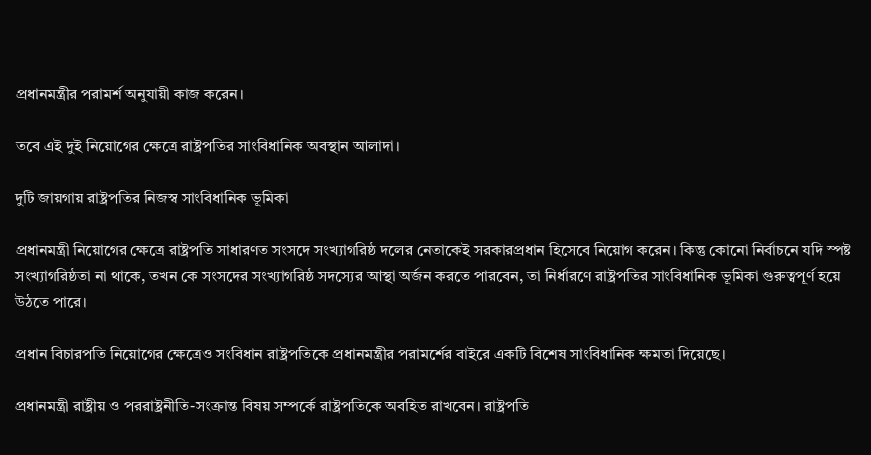প্রধানমন্ত্রীর পরামর্শ অনুযায়ী কাজ করেন।

তবে এই দুই নিয়োগের ক্ষেত্রে রাষ্ট্রপতির সাংবিধানিক অবস্থান আলাদা।

দুটি জায়গায় রাষ্ট্রপতির নিজস্ব সাংবিধানিক ভূমিকা

প্রধানমন্ত্রী নিয়োগের ক্ষেত্রে রাষ্ট্রপতি সাধারণত সংসদে সংখ্যাগরিষ্ঠ দলের নেতাকেই সরকারপ্রধান হিসেবে নিয়োগ করেন। কিন্তু কোনো নির্বাচনে যদি স্পষ্ট সংখ্যাগরিষ্ঠতা না থাকে, তখন কে সংসদের সংখ্যাগরিষ্ঠ সদস্যের আস্থা অর্জন করতে পারবেন, তা নির্ধারণে রাষ্ট্রপতির সাংবিধানিক ভূমিকা গুরুত্বপূর্ণ হয়ে উঠতে পারে।

প্রধান বিচারপতি নিয়োগের ক্ষেত্রেও সংবিধান রাষ্ট্রপতিকে প্রধানমন্ত্রীর পরামর্শের বাইরে একটি বিশেষ সাংবিধানিক ক্ষমতা দিয়েছে।

প্রধানমন্ত্রী রাষ্ট্রীয় ও পররাষ্ট্রনীতি-সংক্রান্ত বিষয় সম্পর্কে রাষ্ট্রপতিকে অবহিত রাখবেন। রাষ্ট্রপতি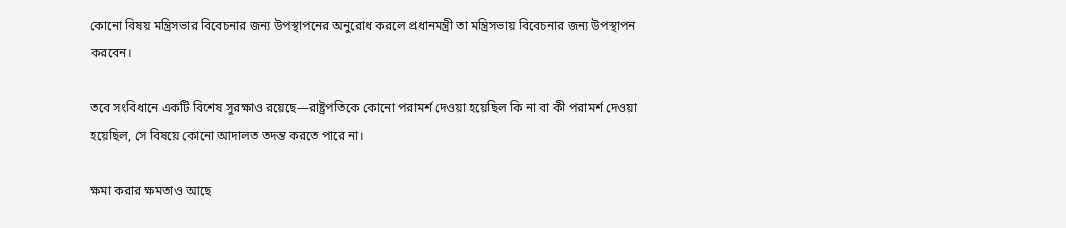কোনো বিষয় মন্ত্রিসভার বিবেচনার জন্য উপস্থাপনের অনুরোধ করলে প্রধানমন্ত্রী তা মন্ত্রিসভায় বিবেচনার জন্য উপস্থাপন করবেন।

তবে সংবিধানে একটি বিশেষ সুরক্ষাও রয়েছে—রাষ্ট্রপতিকে কোনো পরামর্শ দেওয়া হয়েছিল কি না বা কী পরামর্শ দেওয়া হয়েছিল, সে বিষয়ে কোনো আদালত তদন্ত করতে পারে না।

ক্ষমা করার ক্ষমতাও আছে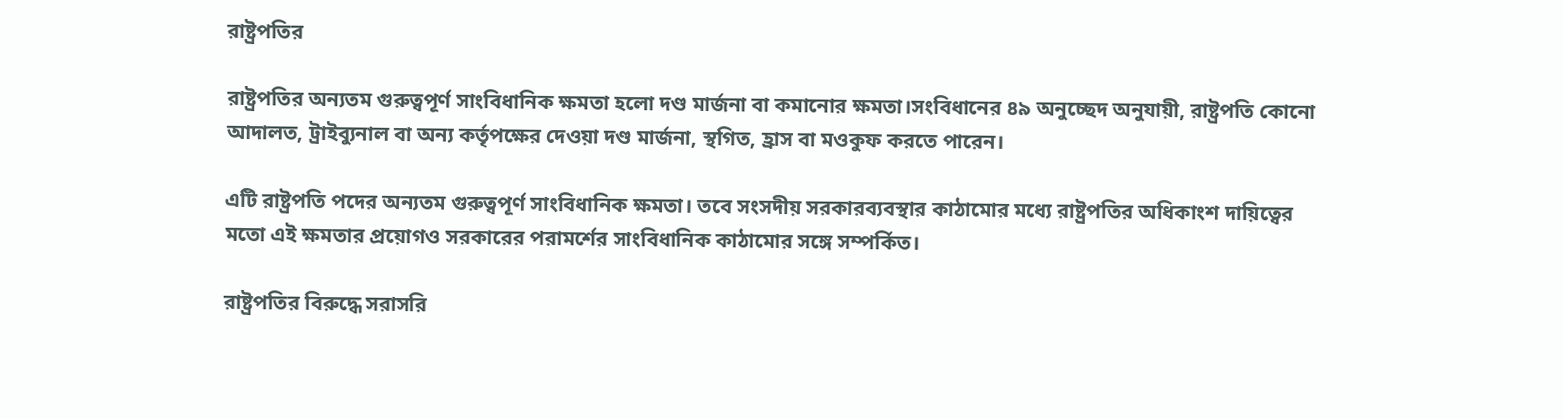রাষ্ট্রপতির

রাষ্ট্রপতির অন্যতম গুরুত্বপূর্ণ সাংবিধানিক ক্ষমতা হলো দণ্ড মার্জনা বা কমানোর ক্ষমতা।সংবিধানের ৪৯ অনুচ্ছেদ অনুযায়ী, রাষ্ট্রপতি কোনো আদালত, ট্রাইব্যুনাল বা অন্য কর্তৃপক্ষের দেওয়া দণ্ড মার্জনা, স্থগিত, হ্রাস বা মওকুফ করতে পারেন।

এটি রাষ্ট্রপতি পদের অন্যতম গুরুত্বপূর্ণ সাংবিধানিক ক্ষমতা। তবে সংসদীয় সরকারব্যবস্থার কাঠামোর মধ্যে রাষ্ট্রপতির অধিকাংশ দায়িত্বের মতো এই ক্ষমতার প্রয়োগও সরকারের পরামর্শের সাংবিধানিক কাঠামোর সঙ্গে সম্পর্কিত।

রাষ্ট্রপতির বিরুদ্ধে সরাসরি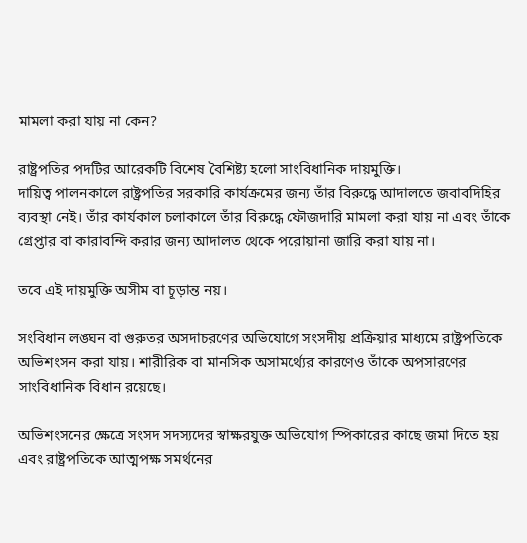মামলা করা যায় না কেন?

রাষ্ট্রপতির পদটির আরেকটি বিশেষ বৈশিষ্ট্য হলো সাংবিধানিক দায়মুক্তি।
দায়িত্ব পালনকালে রাষ্ট্রপতির সরকারি কার্যক্রমের জন্য তাঁর বিরুদ্ধে আদালতে জবাবদিহির ব্যবস্থা নেই। তাঁর কার্যকাল চলাকালে তাঁর বিরুদ্ধে ফৌজদারি মামলা করা যায় না এবং তাঁকে গ্রেপ্তার বা কারাবন্দি করার জন্য আদালত থেকে পরোয়ানা জারি করা যায় না।

তবে এই দায়মুক্তি অসীম বা চূড়ান্ত নয়।

সংবিধান লঙ্ঘন বা গুরুতর অসদাচরণের অভিযোগে সংসদীয় প্রক্রিয়ার মাধ্যমে রাষ্ট্রপতিকে অভিশংসন করা যায়। শারীরিক বা মানসিক অসামর্থ্যের কারণেও তাঁকে অপসারণের সাংবিধানিক বিধান রয়েছে।

অভিশংসনের ক্ষেত্রে সংসদ সদস্যদের স্বাক্ষরযুক্ত অভিযোগ স্পিকারের কাছে জমা দিতে হয় এবং রাষ্ট্রপতিকে আত্মপক্ষ সমর্থনের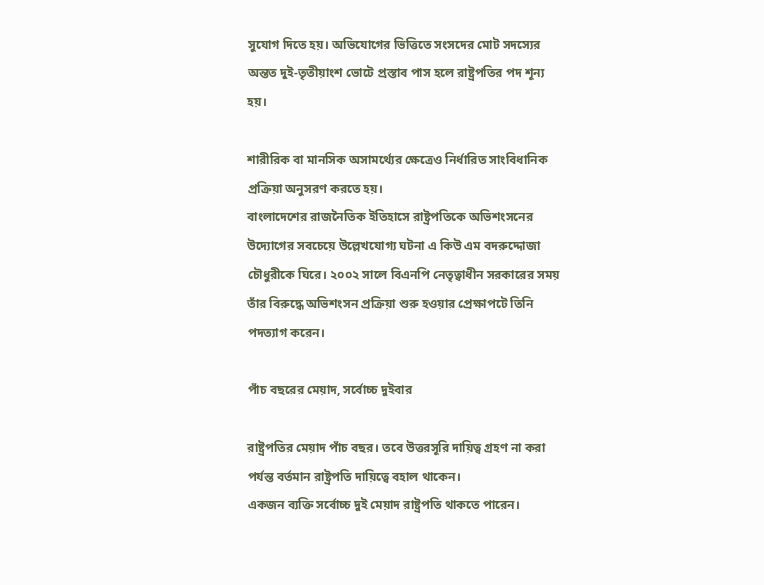সুযোগ দিতে হয়। অভিযোগের ভিত্তিতে সংসদের মোট সদস্যের অন্তত দুই-তৃতীয়াংশ ভোটে প্রস্তাব পাস হলে রাষ্ট্রপতির পদ শূন্য হয়।

শারীরিক বা মানসিক অসামর্থ্যের ক্ষেত্রেও নির্ধারিত সাংবিধানিক প্রক্রিয়া অনুসরণ করতে হয়।
বাংলাদেশের রাজনৈতিক ইতিহাসে রাষ্ট্রপতিকে অভিশংসনের উদ্যোগের সবচেয়ে উল্লেখযোগ্য ঘটনা এ কিউ এম বদরুদ্দোজা চৌধুরীকে ঘিরে। ২০০২ সালে বিএনপি নেতৃত্বাধীন সরকারের সময় তাঁর বিরুদ্ধে অভিশংসন প্রক্রিয়া শুরু হওয়ার প্রেক্ষাপটে তিনি পদত্যাগ করেন।

পাঁচ বছরের মেয়াদ, সর্বোচ্চ দুইবার

রাষ্ট্রপতির মেয়াদ পাঁচ বছর। তবে উত্তরসূরি দায়িত্ব গ্রহণ না করা পর্যন্ত বর্তমান রাষ্ট্রপতি দায়িত্বে বহাল থাকেন।
একজন ব্যক্তি সর্বোচ্চ দুই মেয়াদ রাষ্ট্রপতি থাকতে পারেন।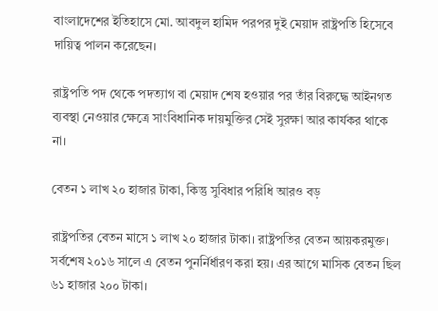বাংলাদেশের ইতিহাসে মো. আবদুল হামিদ পরপর দুই মেয়াদ রাষ্ট্রপতি হিসেবে দায়িত্ব পালন করেছেন।

রাষ্ট্রপতি পদ থেকে পদত্যাগ বা মেয়াদ শেষ হওয়ার পর তাঁর বিরুদ্ধে আইনগত ব্যবস্থা নেওয়ার ক্ষেত্রে সাংবিধানিক দায়মুক্তির সেই সুরক্ষা আর কার্যকর থাকে না।

বেতন ১ লাখ ২০ হাজার টাকা, কিন্তু সুবিধার পরিধি আরও বড়

রাষ্ট্রপতির বেতন মাসে ১ লাখ ২০ হাজার টাকা। রাষ্ট্রপতির বেতন আয়করমুক্ত। সর্বশেষ ২০১৬ সালে এ বেতন পুনর্নির্ধারণ করা হয়। এর আগে মাসিক বেতন ছিল ৬১ হাজার ২০০ টাকা।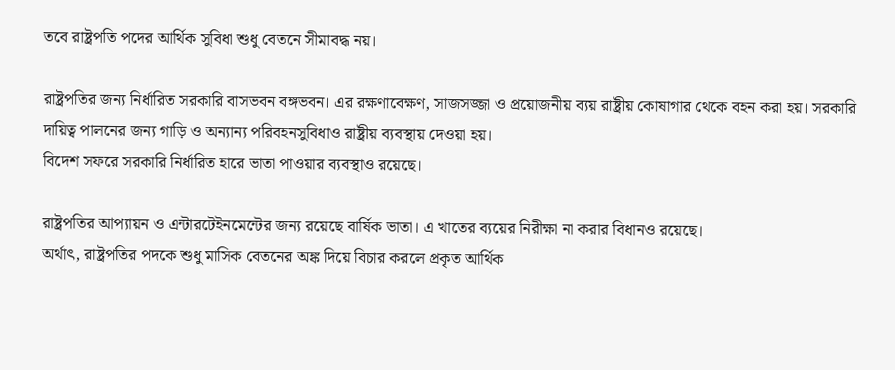তবে রাষ্ট্রপতি পদের আর্থিক সুবিধা শুধু বেতনে সীমাবদ্ধ নয়।

রাষ্ট্রপতির জন্য নির্ধারিত সরকারি বাসভবন বঙ্গভবন। এর রক্ষণাবেক্ষণ, সাজসজ্জা ও প্রয়োজনীয় ব্যয় রাষ্ট্রীয় কোষাগার থেকে বহন করা হয়। সরকারি দায়িত্ব পালনের জন্য গাড়ি ও অন্যান্য পরিবহনসুবিধাও রাষ্ট্রীয় ব্যবস্থায় দেওয়া হয়।
বিদেশ সফরে সরকারি নির্ধারিত হারে ভাতা পাওয়ার ব্যবস্থাও রয়েছে।

রাষ্ট্রপতির আপ্যায়ন ও এন্টারটেইনমেন্টের জন্য রয়েছে বার্ষিক ভাতা। এ খাতের ব্যয়ের নিরীক্ষা না করার বিধানও রয়েছে।
অর্থাৎ, রাষ্ট্রপতির পদকে শুধু মাসিক বেতনের অঙ্ক দিয়ে বিচার করলে প্রকৃত আর্থিক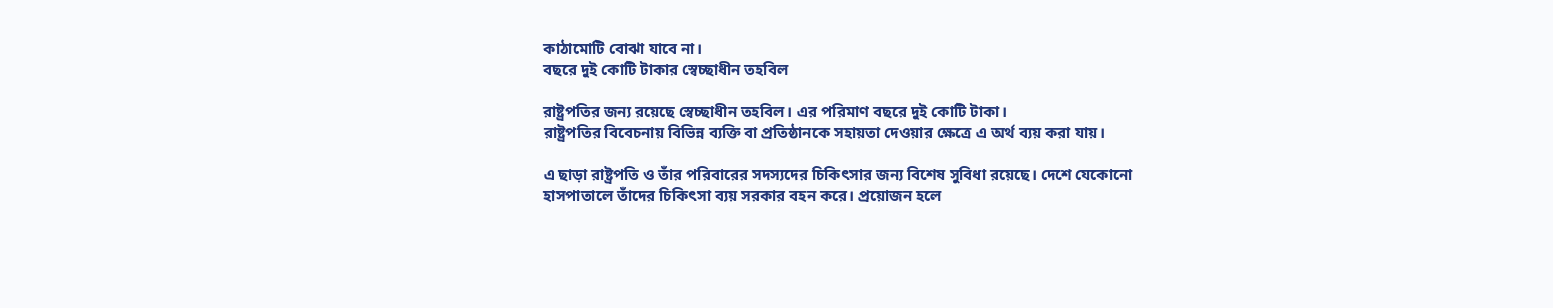কাঠামোটি বোঝা যাবে না।
বছরে দুই কোটি টাকার স্বেচ্ছাধীন তহবিল

রাষ্ট্রপতির জন্য রয়েছে স্বেচ্ছাধীন তহবিল। এর পরিমাণ বছরে দুই কোটি টাকা।
রাষ্ট্রপতির বিবেচনায় বিভিন্ন ব্যক্তি বা প্রতিষ্ঠানকে সহায়তা দেওয়ার ক্ষেত্রে এ অর্থ ব্যয় করা যায়।

এ ছাড়া রাষ্ট্রপতি ও তাঁর পরিবারের সদস্যদের চিকিৎসার জন্য বিশেষ সুবিধা রয়েছে। দেশে যেকোনো হাসপাতালে তাঁদের চিকিৎসা ব্যয় সরকার বহন করে। প্রয়োজন হলে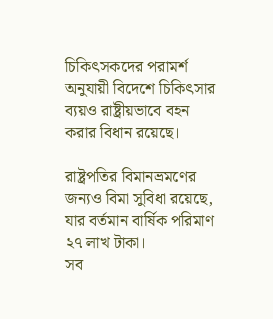চিকিৎসকদের পরামর্শ অনুযায়ী বিদেশে চিকিৎসার ব্যয়ও রাষ্ট্রীয়ভাবে বহন করার বিধান রয়েছে।

রাষ্ট্রপতির বিমানভ্রমণের জন্যও বিমা সুবিধা রয়েছে, যার বর্তমান বার্ষিক পরিমাণ ২৭ লাখ টাকা।
সব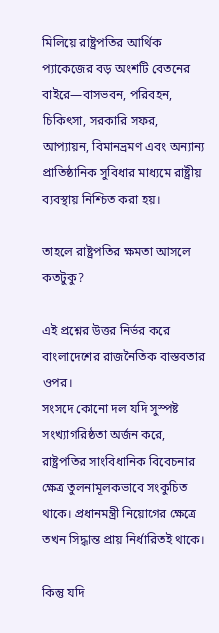মিলিয়ে রাষ্ট্রপতির আর্থিক প্যাকেজের বড় অংশটি বেতনের বাইরে—বাসভবন, পরিবহন, চিকিৎসা, সরকারি সফর, আপ্যায়ন, বিমানভ্রমণ এবং অন্যান্য প্রাতিষ্ঠানিক সুবিধার মাধ্যমে রাষ্ট্রীয় ব্যবস্থায় নিশ্চিত করা হয়।

তাহলে রাষ্ট্রপতির ক্ষমতা আসলে কতটুকু?

এই প্রশ্নের উত্তর নির্ভর করে বাংলাদেশের রাজনৈতিক বাস্তবতার ওপর।
সংসদে কোনো দল যদি সুস্পষ্ট সংখ্যাগরিষ্ঠতা অর্জন করে, রাষ্ট্রপতির সাংবিধানিক বিবেচনার ক্ষেত্র তুলনামূলকভাবে সংকুচিত থাকে। প্রধানমন্ত্রী নিয়োগের ক্ষেত্রে তখন সিদ্ধান্ত প্রায় নির্ধারিতই থাকে।

কিন্তু যদি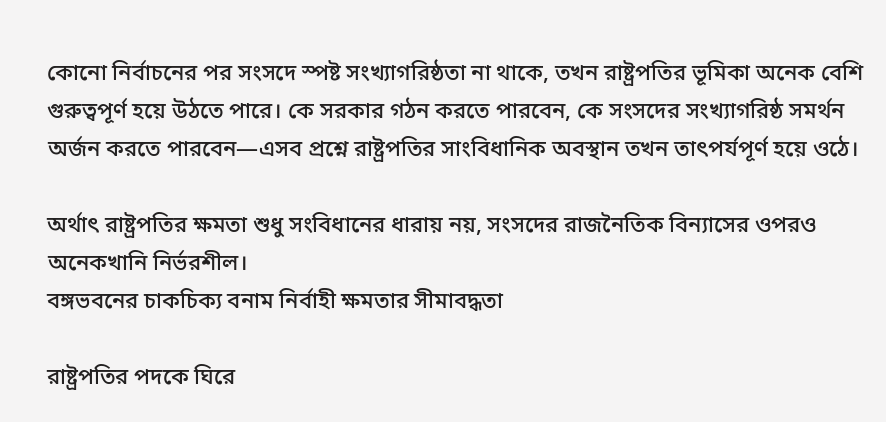কোনো নির্বাচনের পর সংসদে স্পষ্ট সংখ্যাগরিষ্ঠতা না থাকে, তখন রাষ্ট্রপতির ভূমিকা অনেক বেশি গুরুত্বপূর্ণ হয়ে উঠতে পারে। কে সরকার গঠন করতে পারবেন, কে সংসদের সংখ্যাগরিষ্ঠ সমর্থন অর্জন করতে পারবেন—এসব প্রশ্নে রাষ্ট্রপতির সাংবিধানিক অবস্থান তখন তাৎপর্যপূর্ণ হয়ে ওঠে।

অর্থাৎ রাষ্ট্রপতির ক্ষমতা শুধু সংবিধানের ধারায় নয়, সংসদের রাজনৈতিক বিন্যাসের ওপরও অনেকখানি নির্ভরশীল।
বঙ্গভবনের চাকচিক্য বনাম নির্বাহী ক্ষমতার সীমাবদ্ধতা

রাষ্ট্রপতির পদকে ঘিরে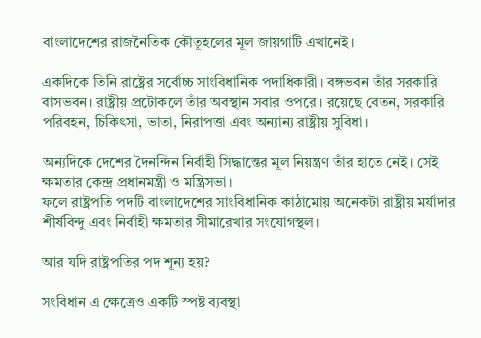বাংলাদেশের রাজনৈতিক কৌতূহলের মূল জায়গাটি এখানেই।

একদিকে তিনি রাষ্ট্রের সর্বোচ্চ সাংবিধানিক পদাধিকারী। বঙ্গভবন তাঁর সরকারি বাসভবন। রাষ্ট্রীয় প্রটোকলে তাঁর অবস্থান সবার ওপরে। রয়েছে বেতন, সরকারি পরিবহন, চিকিৎসা, ভাতা, নিরাপত্তা এবং অন্যান্য রাষ্ট্রীয় সুবিধা।

অন্যদিকে দেশের দৈনন্দিন নির্বাহী সিদ্ধান্তের মূল নিয়ন্ত্রণ তাঁর হাতে নেই। সেই ক্ষমতার কেন্দ্র প্রধানমন্ত্রী ও মন্ত্রিসভা।
ফলে রাষ্ট্রপতি পদটি বাংলাদেশের সাংবিধানিক কাঠামোয় অনেকটা রাষ্ট্রীয় মর্যাদার শীর্ষবিন্দু এবং নির্বাহী ক্ষমতার সীমারেখার সংযোগস্থল।

আর যদি রাষ্ট্রপতির পদ শূন্য হয়?

সংবিধান এ ক্ষেত্রেও একটি স্পষ্ট ব্যবস্থা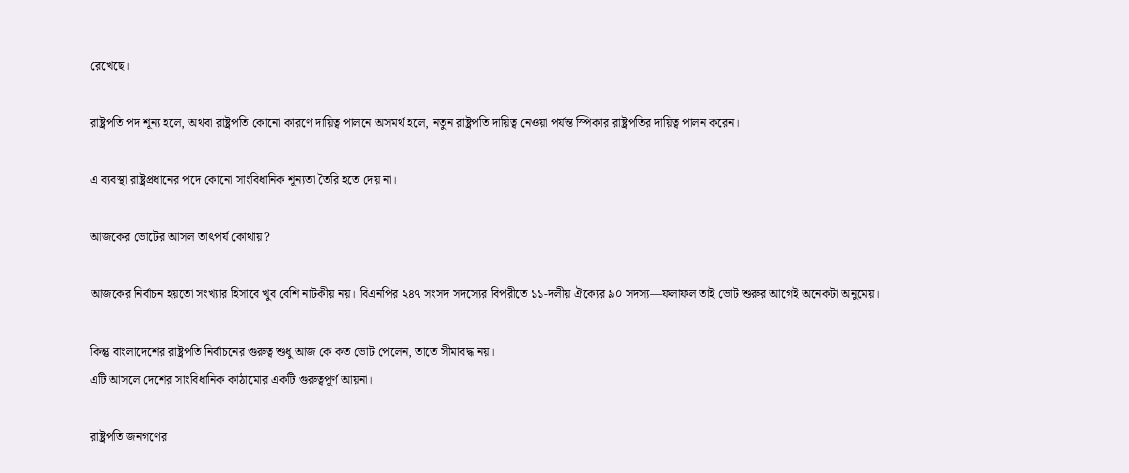রেখেছে।

রাষ্ট্রপতি পদ শূন্য হলে, অথবা রাষ্ট্রপতি কোনো কারণে দায়িত্ব পালনে অসমর্থ হলে, নতুন রাষ্ট্রপতি দায়িত্ব নেওয়া পর্যন্ত স্পিকার রাষ্ট্রপতির দায়িত্ব পালন করেন।

এ ব্যবস্থা রাষ্ট্রপ্রধানের পদে কোনো সাংবিধানিক শূন্যতা তৈরি হতে দেয় না।

আজকের ভোটের আসল তাৎপর্য কোথায়?

আজকের নির্বাচন হয়তো সংখ্যার হিসাবে খুব বেশি নাটকীয় নয়। বিএনপির ২৪৭ সংসদ সদস্যের বিপরীতে ১১-দলীয় ঐক্যের ৯০ সদস্য—ফলাফল তাই ভোট শুরুর আগেই অনেকটা অনুমেয়।

কিন্তু বাংলাদেশের রাষ্ট্রপতি নির্বাচনের গুরুত্ব শুধু আজ কে কত ভোট পেলেন, তাতে সীমাবদ্ধ নয়।
এটি আসলে দেশের সাংবিধানিক কাঠামোর একটি গুরুত্বপূর্ণ আয়না।

রাষ্ট্রপতি জনগণের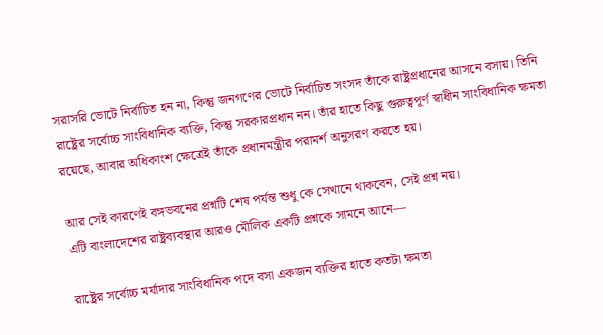সরাসরি ভোটে নির্বাচিত হন না, কিন্তু জনগণের ভোটে নির্বাচিত সংসদ তাঁকে রাষ্ট্রপ্রধানের আসনে বসায়। তিনি রাষ্ট্রের সর্বোচ্চ সাংবিধানিক ব্যক্তি, কিন্তু সরকারপ্রধান নন। তাঁর হাতে কিছু গুরুত্বপূর্ণ স্বাধীন সাংবিধানিক ক্ষমতা রয়েছে, আবার অধিকাংশ ক্ষেত্রেই তাঁকে প্রধানমন্ত্রীর পরামর্শ অনুসরণ করতে হয়।

আর সেই কারণেই বঙ্গভবনের প্রশ্নটি শেষ পর্যন্ত শুধু কে সেখানে থাকবেন, সেই প্রশ্ন নয়।
এটি বাংলাদেশের রাষ্ট্রব্যবস্থার আরও মৌলিক একটি প্রশ্নকে সামনে আনে—

রাষ্ট্রের সর্বোচ্চ মর্যাদার সাংবিধানিক পদে বসা একজন ব্যক্তির হাতে কতটা ক্ষমতা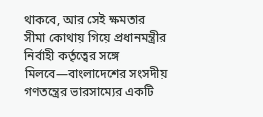থাকবে, আর সেই ক্ষমতার সীমা কোথায় গিয়ে প্রধানমন্ত্রীর নির্বাহী কর্তৃত্বের সঙ্গে মিলবে—বাংলাদেশের সংসদীয় গণতন্ত্রের ভারসাম্যের একটি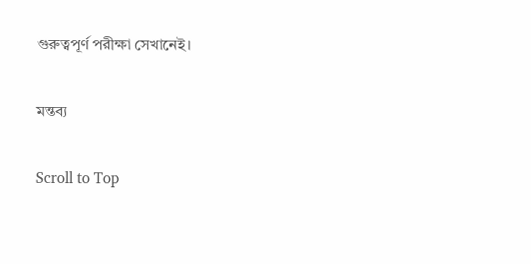গুরুত্বপূর্ণ পরীক্ষা সেখানেই।

মন্তব্য

Scroll to Top